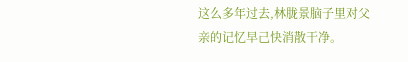这么多年过去,林胧景脑子里对父亲的记忆早己快消散干净。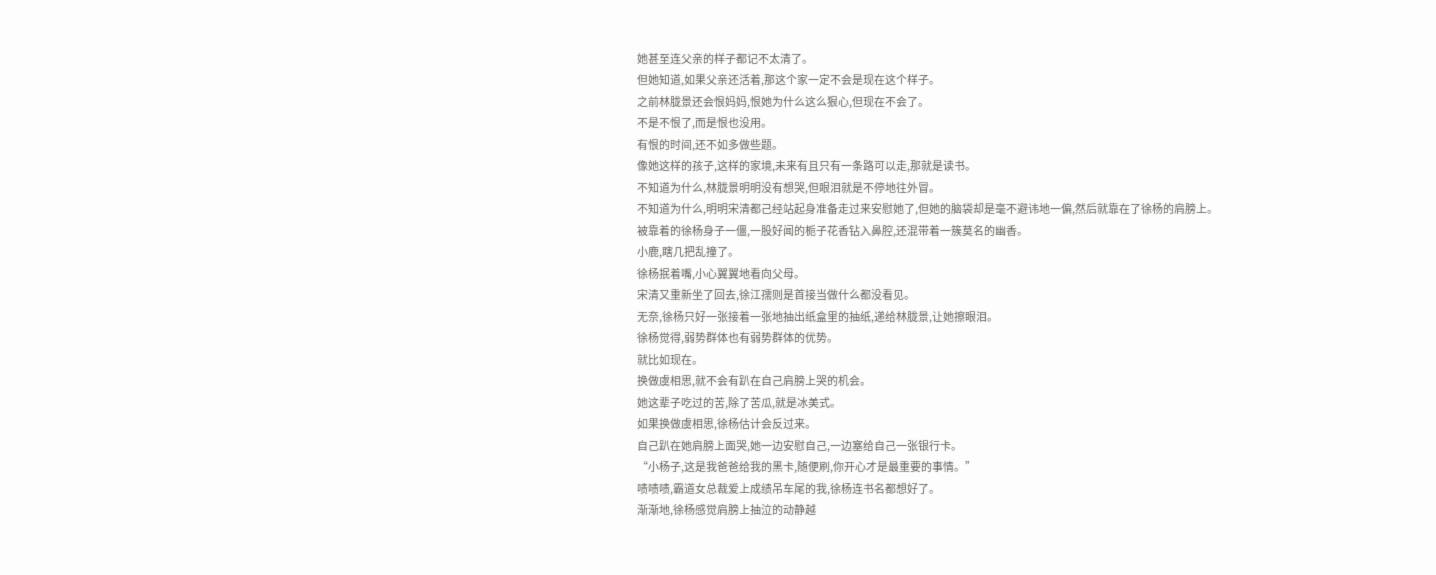她甚至连父亲的样子都记不太清了。
但她知道,如果父亲还活着,那这个家一定不会是现在这个样子。
之前林胧景还会恨妈妈,恨她为什么这么狠心,但现在不会了。
不是不恨了,而是恨也没用。
有恨的时间,还不如多做些题。
像她这样的孩子,这样的家境,未来有且只有一条路可以走,那就是读书。
不知道为什么,林胧景明明没有想哭,但眼泪就是不停地往外冒。
不知道为什么,明明宋清都己经站起身准备走过来安慰她了,但她的脑袋却是毫不避讳地一偏,然后就靠在了徐杨的肩膀上。
被靠着的徐杨身子一僵,一股好闻的栀子花香钻入鼻腔,还混带着一簇莫名的幽香。
小鹿,瞎几把乱撞了。
徐杨抿着嘴,小心翼翼地看向父母。
宋清又重新坐了回去,徐江孺则是首接当做什么都没看见。
无奈,徐杨只好一张接着一张地抽出纸盒里的抽纸,递给林胧景,让她擦眼泪。
徐杨觉得,弱势群体也有弱势群体的优势。
就比如现在。
换做虞相思,就不会有趴在自己肩膀上哭的机会。
她这辈子吃过的苦,除了苦瓜,就是冰美式。
如果换做虞相思,徐杨估计会反过来。
自己趴在她肩膀上面哭,她一边安慰自己,一边塞给自己一张银行卡。
“小杨子,这是我爸爸给我的黑卡,随便刷,你开心才是最重要的事情。”
啧啧啧,霸道女总裁爱上成绩吊车尾的我,徐杨连书名都想好了。
渐渐地,徐杨感觉肩膀上抽泣的动静越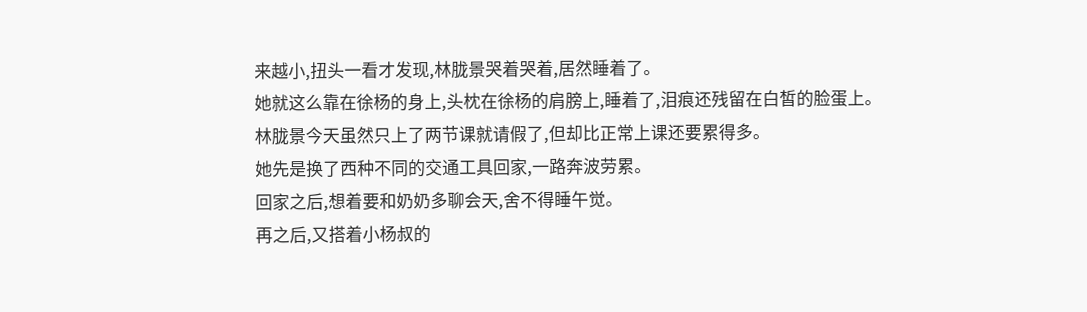来越小,扭头一看才发现,林胧景哭着哭着,居然睡着了。
她就这么靠在徐杨的身上,头枕在徐杨的肩膀上,睡着了,泪痕还残留在白皙的脸蛋上。
林胧景今天虽然只上了两节课就请假了,但却比正常上课还要累得多。
她先是换了西种不同的交通工具回家,一路奔波劳累。
回家之后,想着要和奶奶多聊会天,舍不得睡午觉。
再之后,又搭着小杨叔的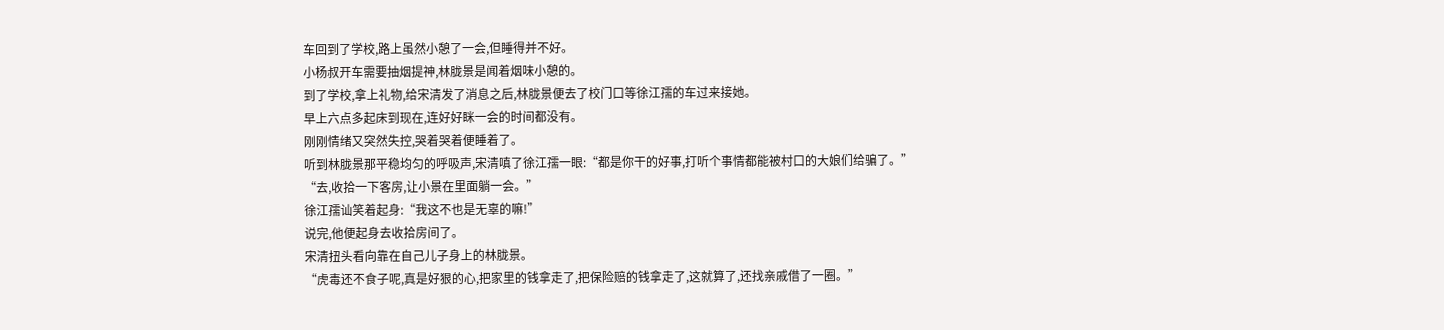车回到了学校,路上虽然小憩了一会,但睡得并不好。
小杨叔开车需要抽烟提神,林胧景是闻着烟味小憩的。
到了学校,拿上礼物,给宋清发了消息之后,林胧景便去了校门口等徐江孺的车过来接她。
早上六点多起床到现在,连好好眯一会的时间都没有。
刚刚情绪又突然失控,哭着哭着便睡着了。
听到林胧景那平稳均匀的呼吸声,宋清嗔了徐江孺一眼:“都是你干的好事,打听个事情都能被村口的大娘们给骗了。”
“去,收拾一下客房,让小景在里面躺一会。”
徐江孺讪笑着起身:“我这不也是无辜的嘛!”
说完,他便起身去收拾房间了。
宋清扭头看向靠在自己儿子身上的林胧景。
“虎毒还不食子呢,真是好狠的心,把家里的钱拿走了,把保险赔的钱拿走了,这就算了,还找亲戚借了一圈。”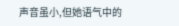声音虽小,但她语气中的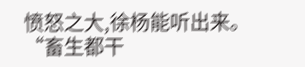愤怒之大,徐杨能听出来。
“畜生都干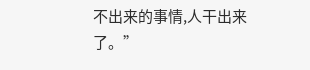不出来的事情,人干出来了。”